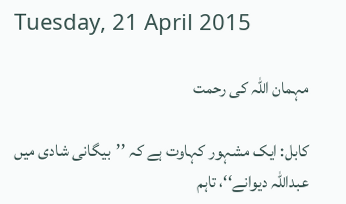Tuesday, 21 April 2015

مہمان اللہ کی رحمت

کابل: ایک مشہور کہاوت ہے کہ ’’بیگانی شادی میں عبداللہ دیوانے‘‘، تاہم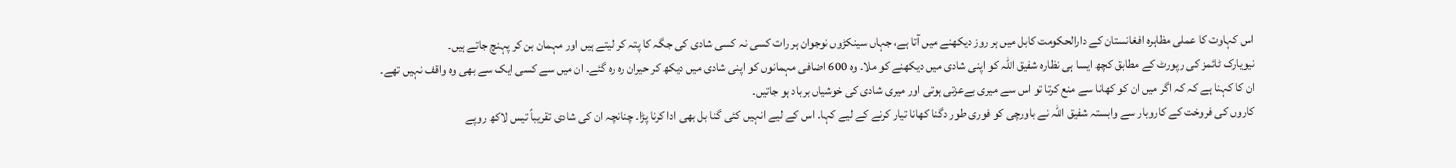اس کہاوت کا عملی مظاہرہ افغانستان کے دارالحکومت کابل میں ہر روز دیکھنے میں آتا ہے، جہاں سینکڑوں نوجوان ہر رات کسی نہ کسی شادی کی جگہ کا پتہ کر لیتے ہیں اور مہمان بن کر پہنچ جاتے ہیں۔
نیویارک ٹائمز کی رپورٹ کے مطابق کچھ ایسا ہی نظارہ شفیق اللہ کو اپنی شادی میں دیکھنے کو ملا۔ وہ 600 اضافی مہمانوں کو اپنی شادی میں دیکھ کر حیران رہ رہ گئے۔ ان میں سے کسی ایک سے بھی وہ واقف نہیں تھے۔
ان کا کہنا ہے کہ کہ اگر میں ان کو کھانا سے منع کرتا تو اس سے میری بےعزتی ہوتی اور میری شادی کی خوشیاں برباد ہو جاتیں۔
کاروں کی فروخت کے کاروبار سے وابستہ شفیق اللہ نے باورچی کو فوری طور دگنا کھانا تیار کرنے کے لیے کہا۔ اس کے لیے انہیں کئی گنا بل بھی ادا کرنا پڑا۔ چنانچہ ان کی شادی تقریباً تیس لاکھ روپے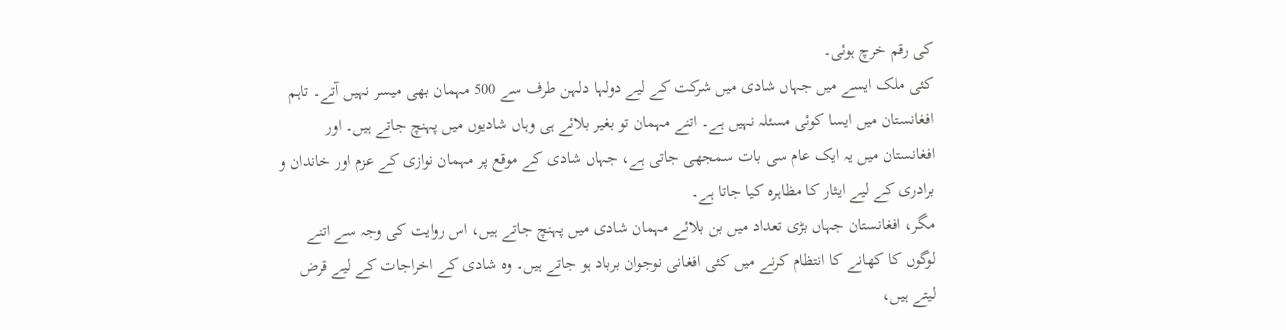کی رقم خرچ ہوئی۔
کئی ملک ایسے میں جہاں شادی میں شرکت کے لیے دولہا دلہن طرف سے 500 مہمان بھی میسر نہیں آتے۔ تاہم افغانستان میں ایسا کوئی مسئلہ نہیں ہے۔ اتنے مہمان تو بغیر بلائے ہی وہاں شادیوں میں پہنچ جاتے ہیں۔ اور افغانستان میں یہ ایک عام سی بات سمجھی جاتی ہے، جہاں شادی کے موقع پر مہمان نوازی کے عزم اور خاندان و برادری کے لیے ایثار کا مظاہرہ کیا جاتا ہے۔
مگر، افغانستان جہاں بڑی تعداد میں بن بلائے مہمان شادی میں پہنچ جاتے ہیں، اس روایت کی وجہ سے اتنے لوگوں کا کھانے کا انتظام کرنے میں کئی افغانی نوجوان برباد ہو جاتے ہیں۔ وہ شادی کے اخراجات کے لیے قرض لیتے ہیں،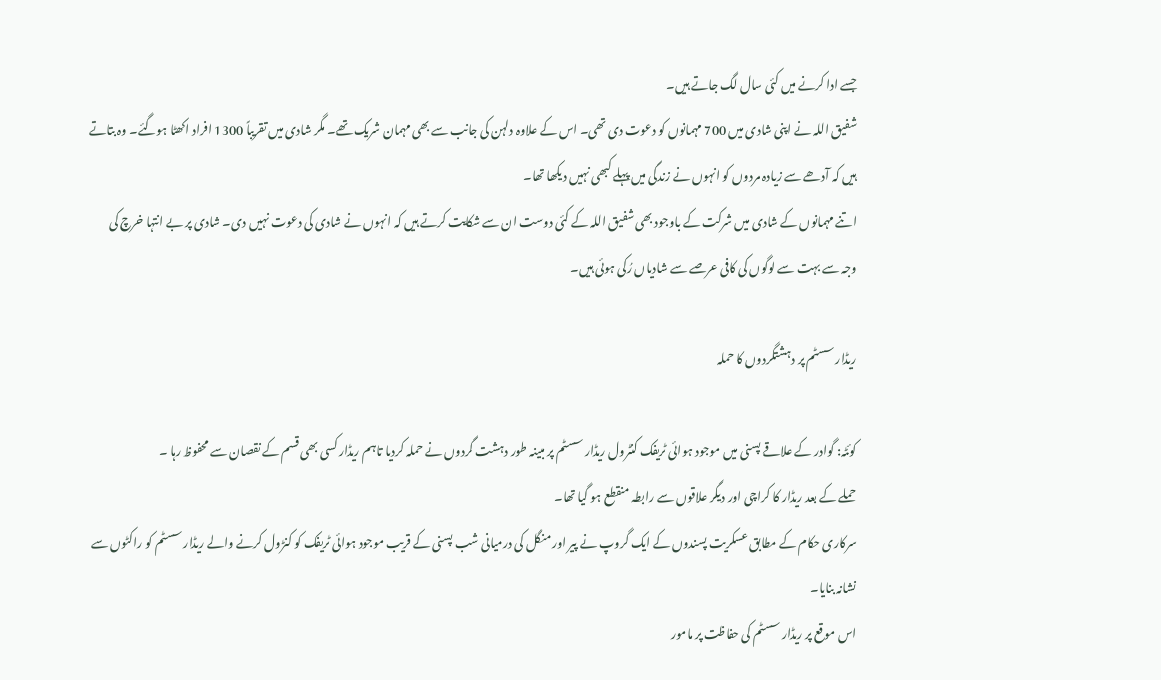جسے ادا کرنے میں کئی سال لگ جاتے ہیں۔
شفیق اللہ نے اپنی شادی میں 700 مہمانوں کو دعوت دی تھی۔ اس کے علاوہ دلہن کی جانب سے بھی مہمان شریک تھے۔ مگر شادی میں تقریباً 1300 افراد اکھٹا ہوگئے۔ وہ بتاتے ہیں کہ آدھے سے زیادہ مردوں کو انہوں نے زندگی میں پہلے کبھی نہیں دیکھا تھا۔
اتنے مہمانوں کے شادی میں شرکت کے باوجود بھی شفیق اللہ کے کئی دوست ان سے شکایت کرتے ہیں کہ انہوں نے شادی کی دعوت نہیں دی۔ شادی پر بے انتہا خرچ کی وجہ سے بہت سے لوگوں کی کافی عرصے سے شادیاں رُکی ہوئی ہیں۔

ریڈار سسٹم پر دہشتگردوں کا حملہ

کوئٹہ: گوادر کے علاقے پسنی میں موجود ہوائی ٹریفک کنٹرول ریڈار سسٹم پر مبینہ طور دہشت گردوں نے حملہ کردیا تاہم ریڈار کسی بھی قسم کے نقصان سے محفوظ رہا ۔
حملے کے بعد ریڈار کا کراچی اور دیگر علاقوں سے رابطہ منقطع ہو گیا تھا۔
سرکاری حکام کے مطابق عسکریت پسندوں کے ایک گروپ نے پیر اور منگل کی درمیانی شب پسنی کے قریب موجود ہوائی ٹریفک کو کنڑول کرنے والے ریڈار سسٹم کو راکٹوں سے نشانہ بنایا۔
اس موقع پر ریڈار سسٹم کی حفاظت پر مامور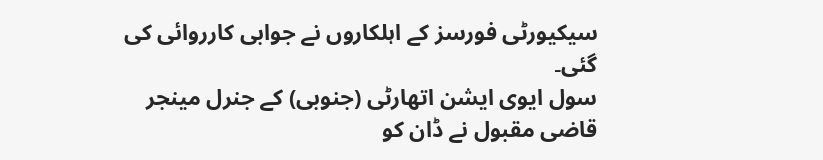سیکیورٹی فورسز کے اہلکاروں نے جوابی کارروائی کی گئی۔
سول ایوی ایشن اتھارٹی (جنوبی) کے جنرل مینجر قاضی مقبول نے ڈان کو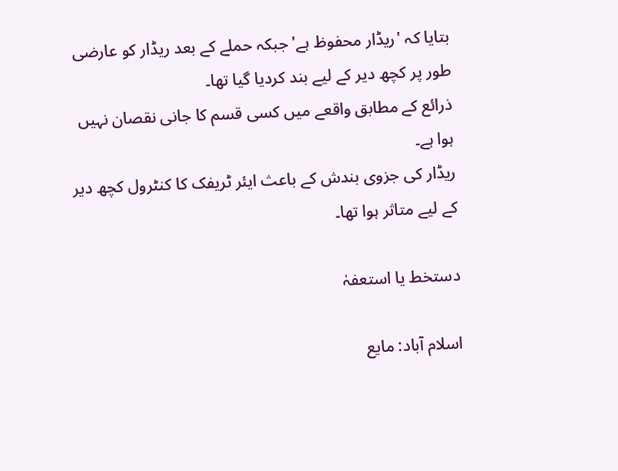بتایا کہ 'ریڈار محفوظ ہے' جبکہ حملے کے بعد ریڈار کو عارضی طور پر کچھ دیر کے لیے بند کردیا گیا تھا۔
ذرائع کے مطابق واقعے میں کسی قسم کا جانی نقصان نہیں ہوا ہے۔
ریڈار کی جزوی بندش کے باعث ایئر ٹریفک کا کنٹرول کچھ دیر کے لیے متاثر ہوا تھا۔

دستخط یا استعفہٰ

اسلام آباد: مایع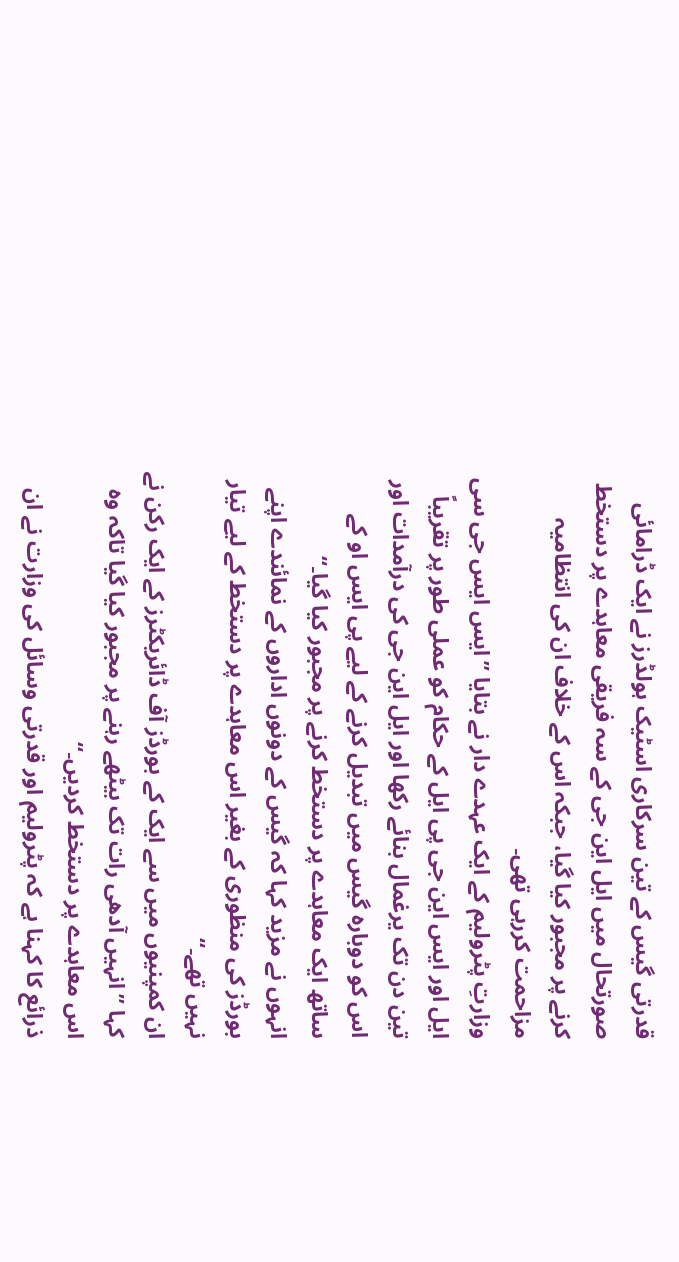قدرتی گیس کے تین سرکاری اسٹیک ہولڈرز نے ایک ڈرامائی صورتحال میں ایل این جی کے سہ فریقی معاہدے پر دستخط کرنے پر مجبور کیا گیا، جبکہ اس کے خلاف ان کی انتظامیہ مزاحمت کررہی تھی۔
وزارتِ پٹرولیم کے ایک عہدے دار نے بتایا ’’ایس ایس جی سی ایل اور ایس این جی پی ایل کے حکام کو عملی طور پر تقریباً تین دن تک یرغمال بنائے رکھا اور ایل این جی کی درآمدات اور اس کو دوبارہ گیس میں تبدیل کرنے کے لیے پی ایس او کے ساتھ ایک معاہدے پر دستخط کرنے پر مجبور کیا گیا۔‘‘
انہوں نے مزید کہا کہ گیس کے دونوں اداروں کے نمائندے اپنے بورڈز کی منظوری کے بغیر اس معاہدے پر دستخط کے لیے تیار نہیں تھے۔‘‘
ان کمپنیوں میں سے ایک کے بورڈز آف ڈائریکٹرز کے ایک رکن نے کہا ’’انہیں آدھی رات تک بیٹھے رہنے پر مجبور کیا گیا تاکہ وہ اس معاہدے پر دستخط کردیں۔‘‘
ذرائع کا کہنا ہے کہ پٹرولیم اور قدرتی وسائل کی وزارت نے ان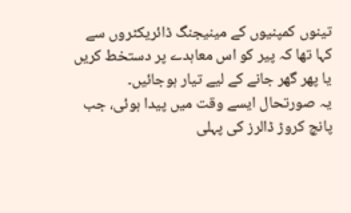تینوں کمپنیوں کے مینیجنگ ڈائریکٹروں سے کہا تھا کہ پیر کو اس معاہدے پر دستخط کریں یا پھر گھر جانے کے لیے تیار ہوجائیں۔
یہ صورتحال ایسے وقت میں پیدا ہوئی، جب پانچ کروڑ ڈالرز کی پہلی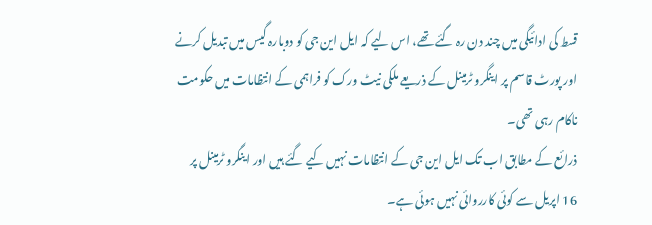قسط کی ادائیگی میں چند دن رہ گئے تھے، اس لیے کہ ایل این جی کو دوبارہ گیس میں تبدیل کرنے اور پورٹ قاسم پر اینگرو ٹرمینل کے ذریعے ملکی نیٹ ورک کو فراہمی کے انتظامات میں حکومت ناکام رہی تھی۔
ذرائع کے مطابق اب تک ایل این جی کے انتظامات نہیں کیے گئے ہیں اور اینگرو ٹرمینل پر 16 اپریل سے کوئی کارروائی نہیں ہوئی ہے۔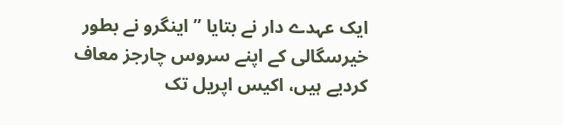ایک عہدے دار نے بتایا ’’اینگرو نے بطور خیرسگالی کے اپنے سروس چارجز معاف کردیے ہیں، اکیس اپریل تک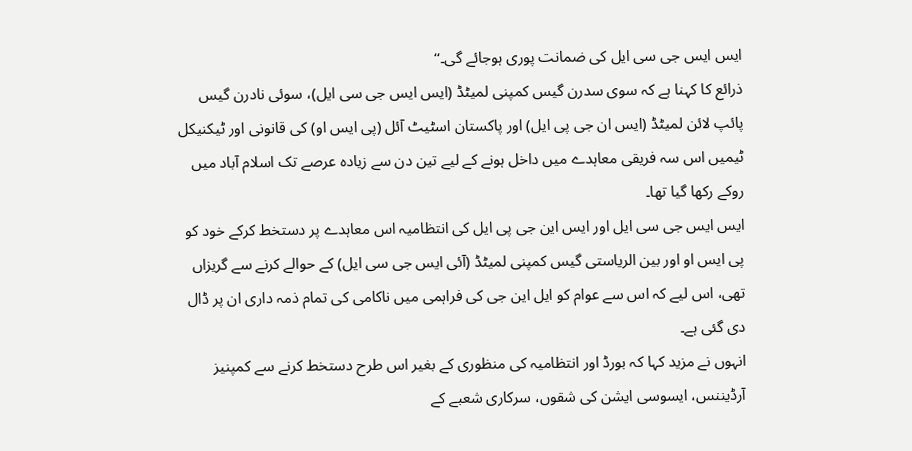ایس ایس جی سی ایل کی ضمانت پوری ہوجائے گی۔‘‘
ذرائع کا کہنا ہے کہ سوی سدرن گیس کمپنی لمیٹڈ (ایس ایس جی سی ایل)، سوئی نادرن گیس پائپ لائن لمیٹڈ (ایس ان جی پی ایل) اور پاکستان اسٹیٹ آئل (پی ایس او) کی قانونی اور ٹیکنیکل ٹیمیں اس سہ فریقی معاہدے میں داخل ہونے کے لیے تین دن سے زیادہ عرصے تک اسلام آباد میں روکے رکھا گیا تھا۔
ایس ایس جی سی ایل اور ایس این جی پی ایل کی انتظامیہ اس معاہدے پر دستخط کرکے خود کو پی ایس او اور بین الریاستی گیس کمپنی لمیٹڈ (آئی ایس جی سی ایل) کے حوالے کرنے سے گریزاں تھی، اس لیے کہ اس سے عوام کو ایل این جی کی فراہمی میں ناکامی کی تمام ذمہ داری ان پر ڈال دی گئی ہے۔
انہوں نے مزید کہا کہ بورڈ اور انتظامیہ کی منظوری کے بغیر اس طرح دستخط کرنے سے کمپنیز آرڈیننس، ایسوسی ایشن کی شقوں، سرکاری شعبے کے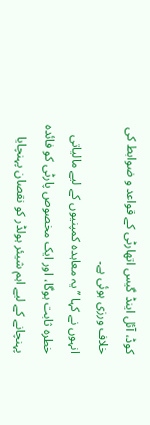کوڈ، آئل اینڈ گیس اتھارٹی کے قواعد و ضوابط کی خلاف ورزی ہوئی ہے۔
انہوں نے کہا ’’یہ معاہدہ کمپنیوں کے لیے مالیاتی خطرہ ثابت ہوگا، اور ایک مخصوص پارٹی کو فائدہ پہنچانے کے لیے اہم شیئر ہولڈر کو نقصان پہنچایا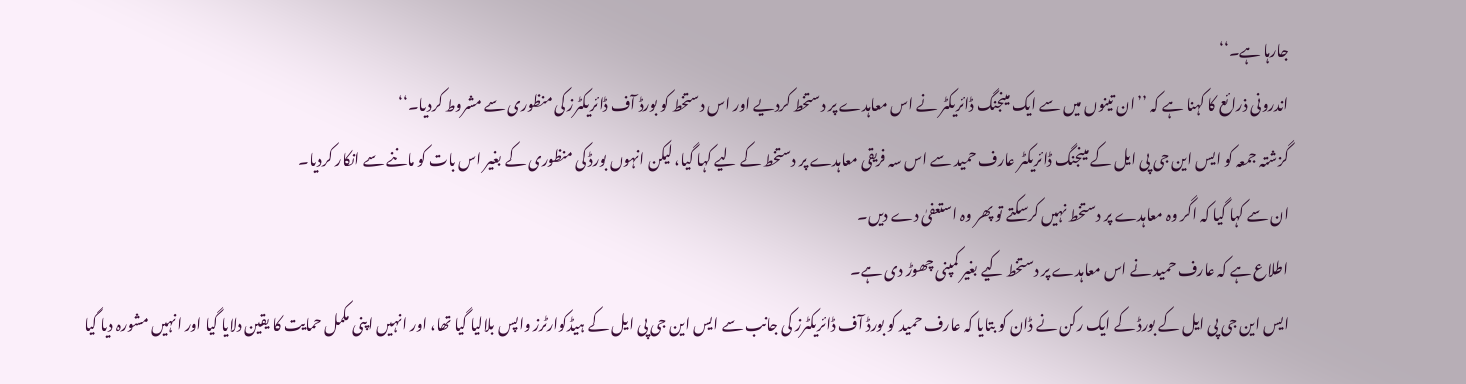جارہا ہے۔‘‘
اندرونی ذرائع کا کہنا ہے کہ ’’ان تینوں میں سے ایک مینجنگ ڈائریکٹر نے اس معاہدے پر دستخط کردیے اور اس دستخط کو بورڈ آف ڈائریکٹرز کی منظوری سے مشروط کردیا۔‘‘
گزشتہ جمعہ کو ایس این جی پی ایل کے مینجنگ ڈائریکٹر عارف حمید سے اس سہ فریقی معاہدے پر دستخط کے لیے کہا گیا، لیکن انہوں بورڈ کی منظوری کے بغیر اس بات کو ماننے سے انکار کردیا۔
ان سے کہا گیا کہ اگر وہ معاہدے پر دستخط نہیں کرسکتے تو پھر وہ استعفیٰ دے دیں۔
اطلاع ہے کہ عارف حمید نے اس معاہدے پر دستخط کیے بغیر کمپنی چھوڑ دی ہے۔
ایس این جی پی ایل کے بورڈ کے ایک رکن نے ڈان کو بتایا کہ عارف حمید کو بورڈ آف ڈائریکٹرز کی جانب سے ایس این جی پی ایل کے ہیڈکوارٹرز واپس بلالیا گیا تھا، اور انہیں اپنی مکمل حمایت کا یقین دلایا گیا اور انہیں مشورہ دیا گیا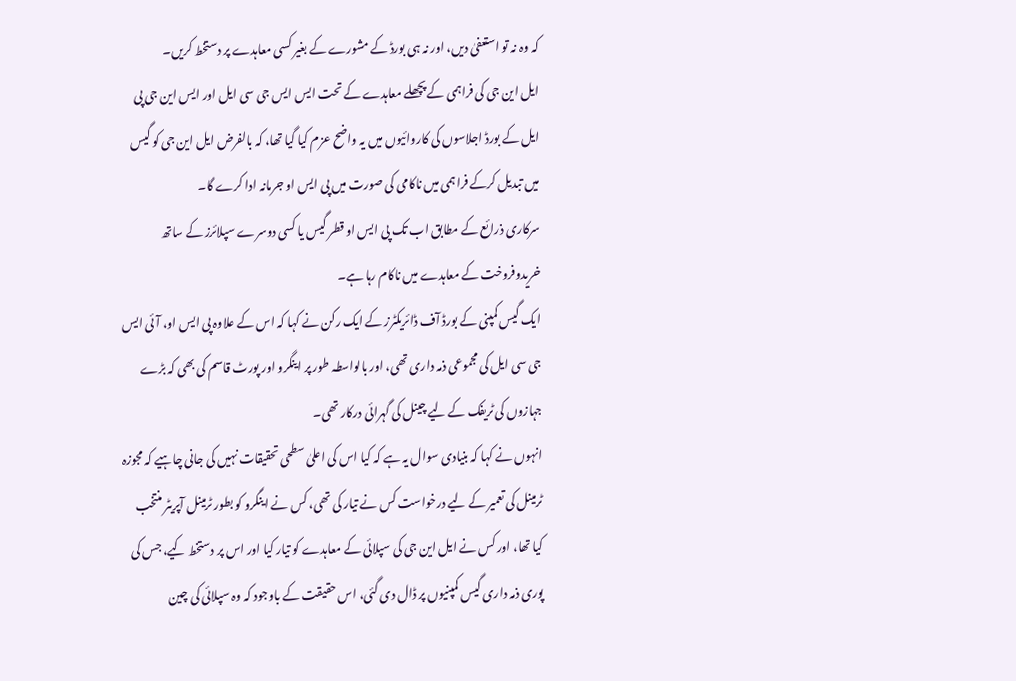کہ وہ نہ تو استعفیٰ دیں، اور نہ ہی بورڈ کے مشورے کے بغیر کسی معاہدے پر دستخط کریں۔
ایل این جی کی فراہمی کے پچھلے معاہدے کے تحت ایس ایس جی سی ایل اور ایس این جی پی ایل کے بورڈ اجلاسوں کی کاروائیوں میں یہ واضح عزم کیا گیا تھا، کہ بالفرض ایل این جی کو گیس میں تبدیل کرکے فراہمی میں ناکامی کی صورت میں پی ایس او جرمانہ ادا کرے گا۔
سرکاری ذرائع کے مطابق اب تک پی ایس او قطر گیس یا کسی دوسرے سپلائرز کے ساتھ خریدوفروخت کے معاہدے میں ناکام رہا ہے۔
ایک گیس کمپنی کے بورڈ آف ڈائریکٹرز کے ایک رکن نے کہا کہ اس کے علاوہ پی ایس او، آئی ایس جی سی ایل کی مجموعی ذمہ داری تھی، اور بالواسطہ طور پر اینگرو اور پورٹ قاسم کی بھی کہ بڑے جہازوں کی ٹریفک کے لیے چینل کی گہرائی درکار تھی۔
انہوں نے کہا کہ بنیادی سوال یہ ہے کہ کیا اس کی اعلیٰ سطحی تحقیقات نہیں کی جانی چاہیے کہ مجوزہ ٹرمینل کی تعمیر کے لیے درخواست کس نے تیار کی تھی، کس نے اینگرو کو بطور ٹرمینل آپریٹر منتخب کیا تھا، اور کس نے ایل این جی کی سپلائی کے معاہدے کو تیار کیا اور اس پر دستخط کیے، جس کی پوری ذمہ داری گیس کمپنیوں پر ڈال دی گئی، اس حقیقت کے باوجود کہ وہ سپلائی کی چین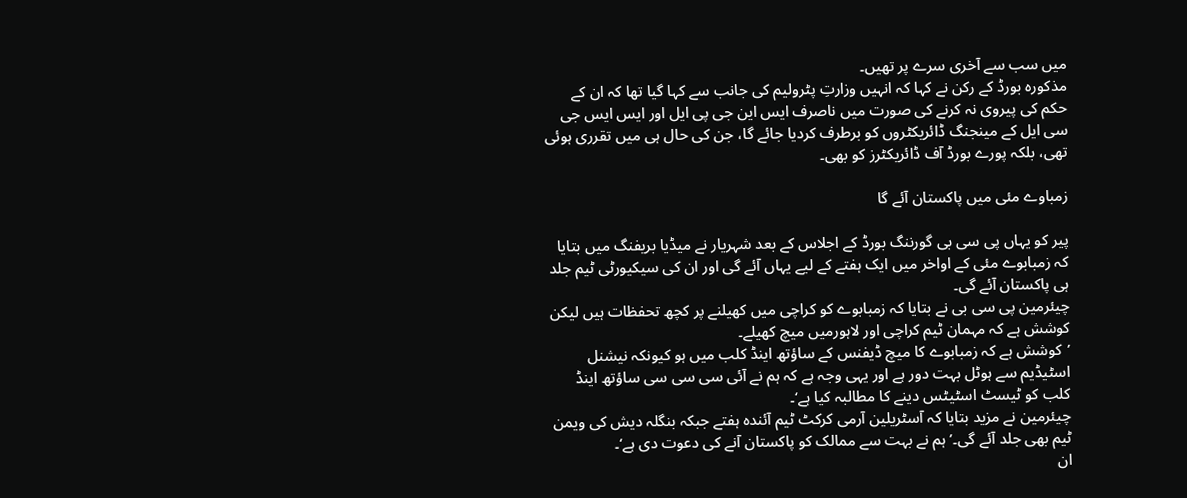میں سب سے آخری سرے پر تھیں۔
مذکورہ بورڈ کے رکن نے کہا کہ انہیں وزارتِ پٹرولیم کی جانب سے کہا گیا تھا کہ ان کے حکم کی پیروی نہ کرنے کی صورت میں ناصرف ایس این جی پی ایل اور ایس ایس جی سی ایل کے مینجنگ ڈائریکٹروں کو برطرف کردیا جائے گا، جن کی حال ہی میں تقرری ہوئی تھی، بلکہ پورے بورڈ آف ڈائریکٹرز کو بھی۔

زمباوے مئی میں پاکستان آئے گا

پیر کو یہاں پی سی بی گورننگ بورڈ کے اجلاس کے بعد شہریار نے میڈیا بریفنگ میں بتایا کہ زمبابوے مئی کے اواخر میں ایک ہفتے کے لیے یہاں آئے گی اور ان کی سیکیورٹی ٹیم جلد ہی پاکستان آئے گی۔
چیئرمین پی سی بی نے بتایا کہ زمبابوے کو کراچی میں کھیلنے پر کچھ تحفظات ہیں لیکن کوشش ہے کہ مہمان ٹیم کراچی اور لاہورمیں میچ کھیلے۔
’کوشش ہے کہ زمبابوے کا میچ ڈیفنس کے ساؤتھ اینڈ کلب میں ہو کیونکہ نیشنل اسٹیڈیم سے ہوٹل بہت دور ہے اور یہی وجہ ہے کہ ہم نے آئی سی سی سی ساؤتھ اینڈ کلب کو ٹیسٹ اسٹیٹس دینے کا مطالبہ کیا ہے‘۔
چیئرمین نے مزید بتایا کہ آسٹریلین آرمی کرکٹ ٹیم آئندہ ہفتے جبکہ بنگلہ دیش کی ویمن ٹیم بھی جلد آئے گی۔’ہم نے بہت سے ممالک کو پاکستان آنے کی دعوت دی ہے‘۔
ان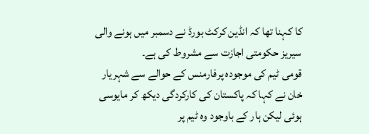کا کہنا تھا کہ انڈین کرکٹ بورڈ نے دسمبر میں ہونے والی سیریز حکومتی اجازت سے مشروط کی ہے۔
قومی ٹیم کی موجودہ پرفارمنس کے حوالے سے شہریار خان نے کہا کہ پاکستان کی کارکردگی دیکھ کر مایوسی ہوئی لیکن ہار کے باوجود وہ ٹیم پر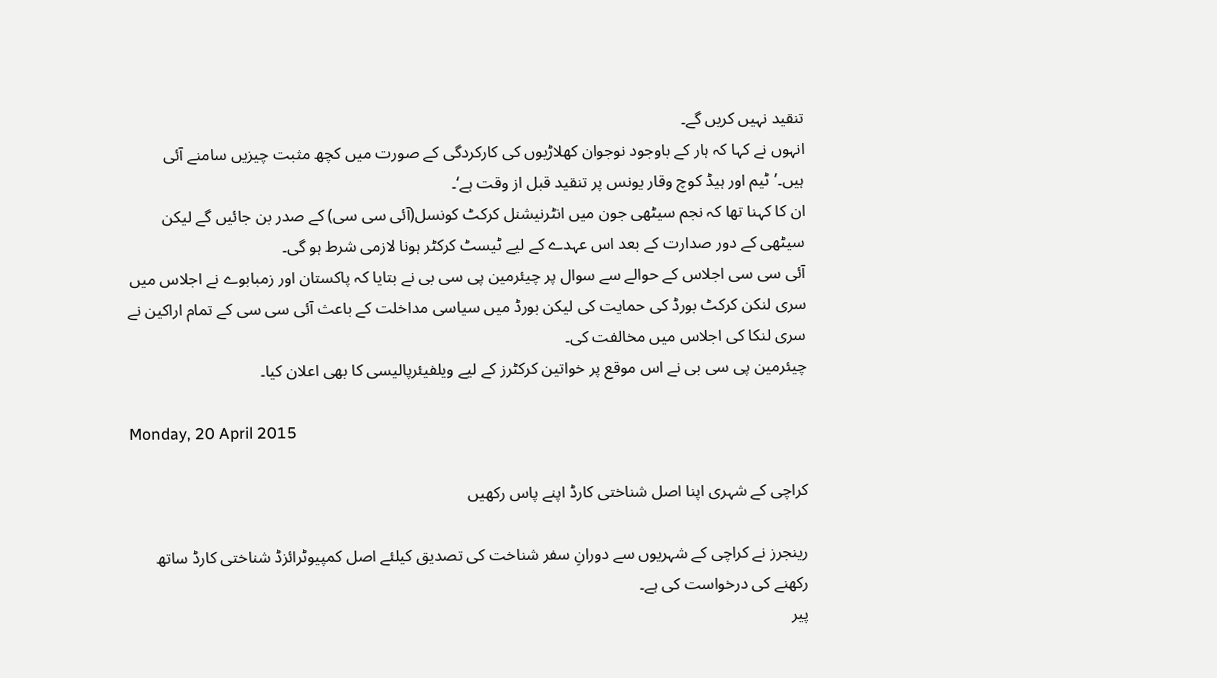تنقید نہیں کریں گے۔
انہوں نے کہا کہ ہار کے باوجود نوجوان کھلاڑیوں کی کارکردگی کے صورت میں کچھ مثبت چیزیں سامنے آئی ہیں۔’ٹیم اور ہیڈ کوچ وقار یونس پر تنقید قبل از وقت ہے‘۔
ان کا کہنا تھا کہ نجم سیٹھی جون میں انٹرنیشنل کرکٹ کونسل(آئی سی سی) کے صدر بن جائیں گے لیکن سیٹھی کے دور صدارت کے بعد اس عہدے کے لیے ٹیسٹ کرکٹر ہونا لازمی شرط ہو گی۔
آئی سی سی اجلاس کے حوالے سے سوال پر چیئرمین پی سی بی نے بتایا کہ پاکستان اور زمبابوے نے اجلاس میں سری لنکن کرکٹ بورڈ کی حمایت کی لیکن بورڈ میں سیاسی مداخلت کے باعث آئی سی سی کے تمام اراکین نے سری لنکا کی اجلاس میں مخالفت کی۔
چیئرمین پی سی بی نے اس موقع پر خواتین کرکٹرز کے لیے ویلفیئرپالیسی کا بھی اعلان کیا۔

Monday, 20 April 2015

کراچی کے شہری اپنا اصل شناختی کارڈ اپنے پاس رکھیں

رینجرز نے کراچی کے شہریوں سے دورانِ سفر شناخت کی تصدیق کیلئے اصل کمپیوٹرائزڈ شناختی کارڈ ساتھ رکھنے کی درخواست کی ہے۔
پیر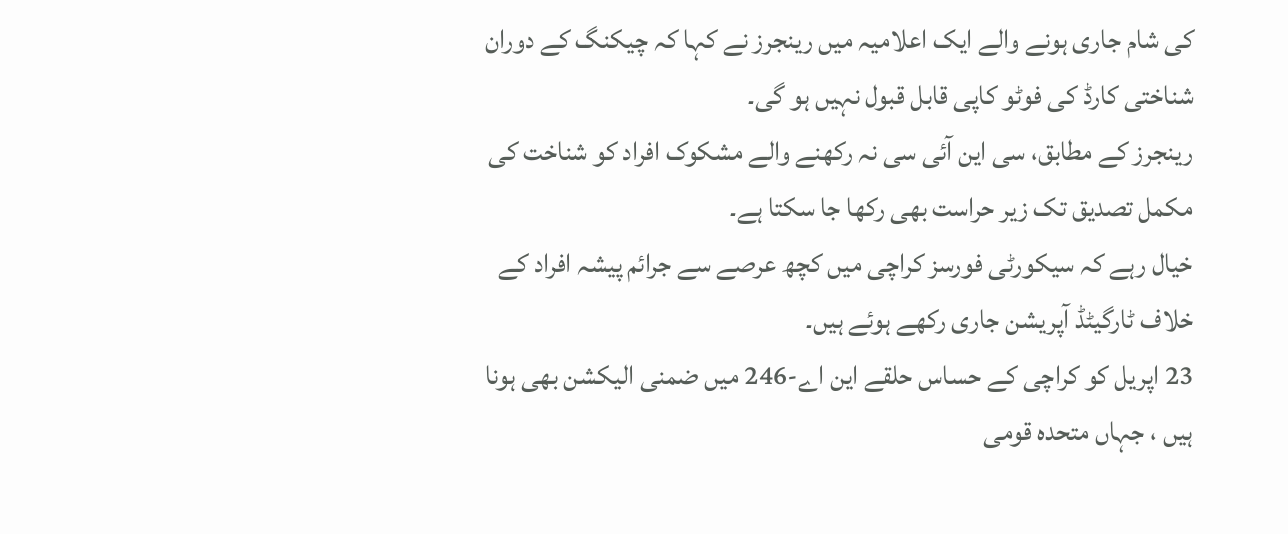کی شام جاری ہونے والے ایک اعلامیہ میں رینجرز نے کہا کہ چیکنگ کے دوران شناختی کارڈ کی فوٹو کاپی قابل قبول نہیں ہو گی۔
رینجرز کے مطابق، سی این آئی سی نہ رکھنے والے مشکوک افراد کو شناخت کی مکمل تصدیق تک زیر حراست بھی رکھا جا سکتا ہے۔
خیال رہے کہ سیکورٹی فورسز کراچی میں کچھ عرصے سے جرائم پیشہ افراد کے خلاف ٹارگیٹڈ آپریشن جاری رکھے ہوئے ہیں۔
23 اپریل کو کراچی کے حساس حلقے این اے-246 میں ضمنی الیکشن بھی ہونا ہیں ، جہاں متحدہ قومی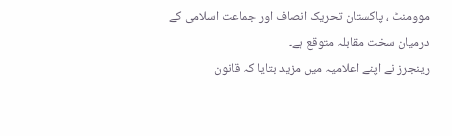موومنٹ ، پاکستان تحریک انصاف اور جماعت اسلامی کے درمیان سخت مقابلہ متوقع ہے۔
رینجرز نے اپنے اعلامیہ میں مزید بتایا کہ قانون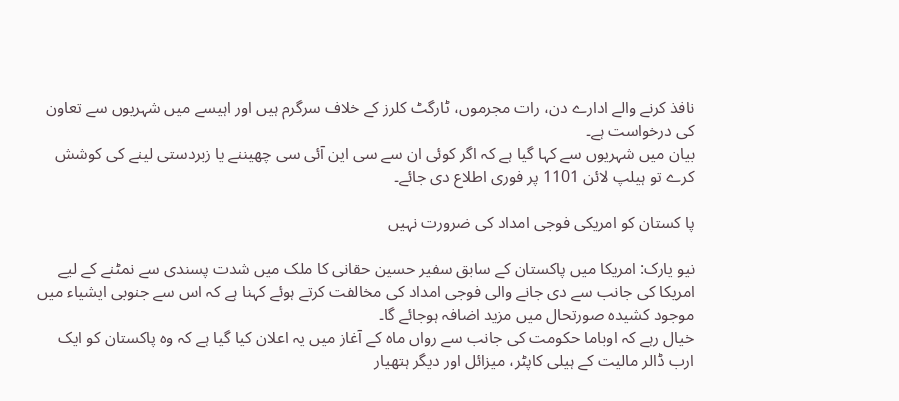نافذ کرنے والے ادارے دن، رات مجرموں، ٹارگٹ کلرز کے خلاف سرگرم ہیں اور اہیسے میں شہریوں سے تعاون کی درخواست ہے۔
بیان میں شہریوں سے کہا گیا ہے کہ اگر کوئی ان سے سی این آئی سی چھیننے یا زبردستی لینے کی کوشش کرے تو ہیلپ لائن 1101 پر فوری اطلاع دی جائے۔

پا کستان کو امریکی فوجی امداد کی ضرورت نہیں

نیو یارک: امریکا میں پاکستان کے سابق سفیر حسین حقانی کا ملک میں شدت پسندی سے نمٹنے کے لیے امریکا کی جانب سے دی جانے والی فوجی امداد کی مخالفت کرتے ہوئے کہنا ہے کہ اس سے جنوبی ایشیاء میں موجود کشیدہ صورتحال میں مزید اضافہ ہوجائے گا۔
خیال رہے کہ اوباما حکومت کی جانب سے رواں ماہ کے آغاز میں یہ اعلان کیا گیا ہے کہ وہ پاکستان کو ایک ارب ڈالر مالیت کے ہیلی کاپٹر، میزائل اور دیگر ہتھیار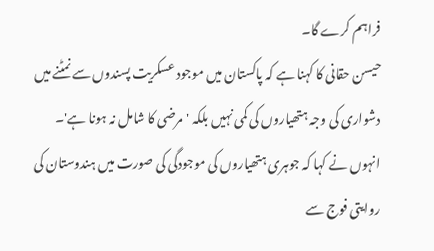فراہم کرے گا۔
حیسن حقانی کا کہنا ہے کہ پاکستان میں موجود عسکریت پسندوں سے نمٹنے میں دشواری کی وجہ ہتھیاروں کی کمی نہیں بلکہ 'مرضی کا شامل نہ ہونا ہے'۔
انہوں نے کہا کہ جوہری ہتھیاروں کی موجودگی کی صورت میں ہندوستان کی روایتی فوج سے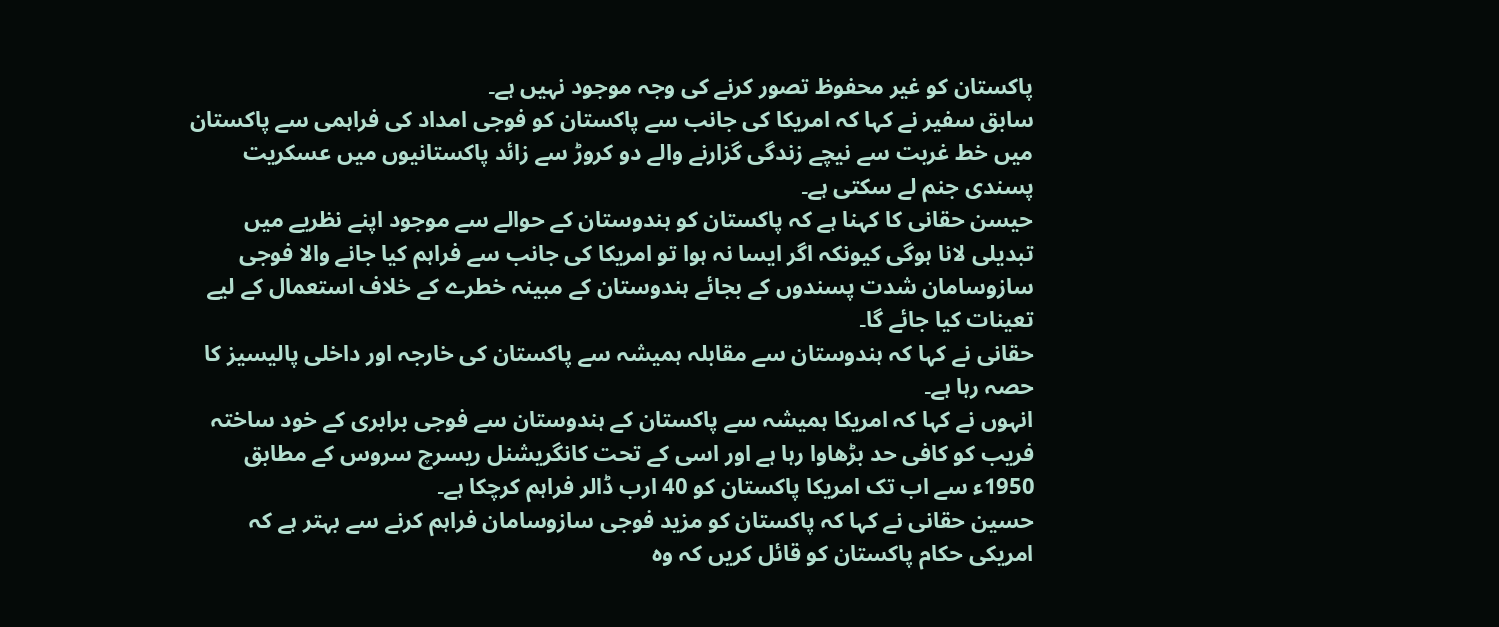پاکستان کو غیر محفوظ تصور کرنے کی وجہ موجود نہیں ہے۔
سابق سفیر نے کہا کہ امریکا کی جانب سے پاکستان کو فوجی امداد کی فراہمی سے پاکستان میں خط غربت سے نیچے زندگی گزارنے والے دو کروڑ سے زائد پاکستانیوں میں عسکریت پسندی جنم لے سکتی ہے۔
حیسن حقانی کا کہنا ہے کہ پاکستان کو ہندوستان کے حوالے سے موجود اپنے نظریے میں تبدیلی لانا ہوگی کیونکہ اگر ایسا نہ ہوا تو امریکا کی جانب سے فراہم کیا جانے والا فوجی سازوسامان شدت پسندوں کے بجائے ہندوستان کے مبینہ خطرے کے خلاف استعمال کے لیے تعینات کیا جائے گا۔
حقانی نے کہا کہ ہندوستان سے مقابلہ ہمیشہ سے پاکستان کی خارجہ اور داخلی پالیسیز کا حصہ رہا ہے۔
انہوں نے کہا کہ امریکا ہمیشہ سے پاکستان کے ہندوستان سے فوجی برابری کے خود ساختہ فریب کو کافی حد بڑھاوا رہا ہے اور اسی کے تحت کانگریشنل ریسرچ سروس کے مطابق 1950ء سے اب تک امریکا پاکستان کو 40 ارب ڈالر فراہم کرچکا ہے۔
حسین حقانی نے کہا کہ پاکستان کو مزید فوجی سازوسامان فراہم کرنے سے بہتر ہے کہ امریکی حکام پاکستان کو قائل کریں کہ وہ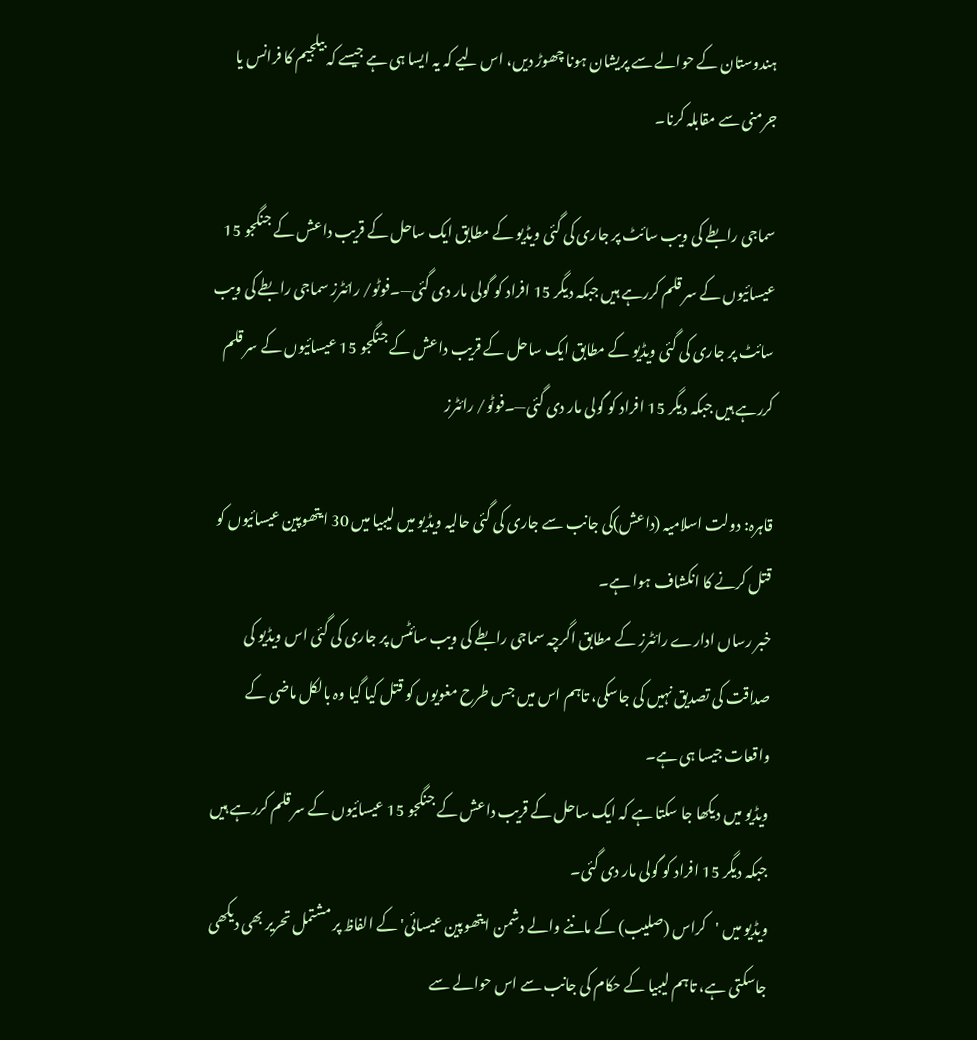ہندوستان کے حوالے سے پریشان ہونا چھوڑ دیں، اس لیے کہ یہ ایسا ہی ہے جیسے کہ بیلجیم کا فرانس یا جرمنی سے مقابلہ کرنا۔

سماجی رابطے کی ویب سائٹ پر جاری کی گئی ویڈیو کے مطابق ایک ساحل کے قریب داعش کے جنگجو 15 عیسائیوں کے سر قلم کررہے ہیں جبکہ دیگر 15 افراد کو گولی مار دی گئی—۔فوٹو/ رائٹرز سماجی رابطے کی ویب سائٹ پر جاری کی گئی ویڈیو کے مطابق ایک ساحل کے قریب داعش کے جنگجو 15 عیسائیوں کے سر قلم کررہے ہیں جبکہ دیگر 15 افراد کو گولی مار دی گئی—۔فوٹو/ رائٹرز

قاہرہ: دولت اسلامیہ (داعش)کی جانب سے جاری کی گئی حالیہ ویڈیو میں لیبیا میں 30 ایتھوپین عیسائیوں کو قتل کرنے کا انکشاف ہوا ہے۔
خبر رساں ادارے رائٹرز کے مطابق اگرچہ سماجی رابطے کی ویب سائٹس پر جاری کی گئی اس ویڈیو کی صداقت کی تصدیق نہیں کی جاسکی، تاہم اس میں جس طرح مغویوں کو قتل کیا گیا وہ بالکل ماضی کے واقعات جیسا ہی ہے۔
ویڈیو میں دیکھا جا سکتا ہے کہ ایک ساحل کے قریب داعش کے جنگجو 15 عیسائیوں کے سر قلم کررہے ہیں جبکہ دیگر 15 افراد کو گولی مار دی گئی۔
ویڈیو میں 'کراس (صلیب) کے ماننے والے دشمن ایتھوپین عیسائی' کے الفاظ پر مشتمل تحریر بھی دیکھی جاسکتی ہے، تاہم لیبیا کے حکام کی جانب سے اس حوالے سے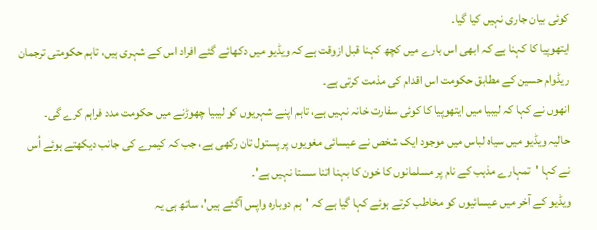کوئی بیان جاری نہیں کیا گیا۔
ایتھوپیا کا کہنا ہے کہ ابھی اس بارے میں کچھ کہنا قبل ازوقت ہے کہ ویڈیو میں دکھائے گئے افراد اس کے شہری ہیں، تاہم حکومتی ترجمان ریڈوام حسین کے مطابق حکومت اس اقدام کی مذمت کرتی ہے۔
انھوں نے کہا کہ لیبیا میں ایتھوپیا کا کوئی سفارت خانہ نہیں ہے، تاہم اپنے شہریوں کو لیبیا چھوڑنے میں حکومت مدد فراہم کرے گی۔
حالیہ ویڈیو میں سیاہ لباس میں موجود ایک شخص نے عیسائی مغویوں پر پستول تان رکھی ہے، جب کہ کیمرے کی جانب دیکھتے ہوئے اُس نے کہا 'تمہارے مذہب کے نام پر مسلمانوں کا خون کا بہنا اتنا سستا نہیں ہے'۔
ویڈیو کے آخر میں عیسائیوں کو مخاطب کرتے ہوئے کہا گیا ہے کہ 'ہم دوبارہ واپس آگئے ہیں'، ساتھ ہی یہ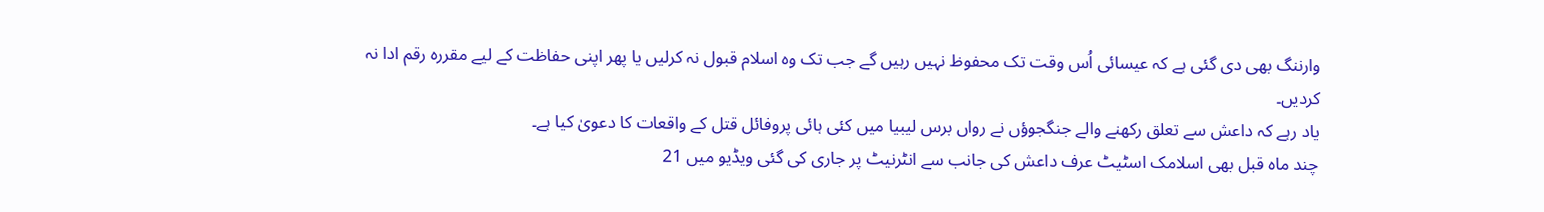وارننگ بھی دی گئی ہے کہ عیسائی اُس وقت تک محفوظ نہیں رہیں گے جب تک وہ اسلام قبول نہ کرلیں یا پھر اپنی حفاظت کے لیے مقررہ رقم ادا نہ کردیں۔
یاد رہے کہ داعش سے تعلق رکھنے والے جنگجوؤں نے رواں برس لیبیا میں کئی ہائی پروفائل قتل کے واقعات کا دعویٰ کیا ہے۔
چند ماہ قبل بھی اسلامک اسٹیٹ عرف داعش کی جانب سے انٹرنیٹ پر جاری کی گئی ویڈیو میں 21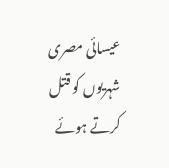عیسائی مصری شہریوں کو قتل کرتے ہوئے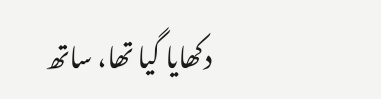دکھایا گیا تھا، ساتھ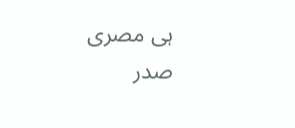ہی مصری صدر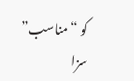کو “مناسب” سزا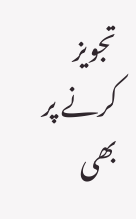تجویز کرنے پر بھی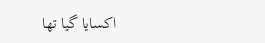اکسایا گیا تھا